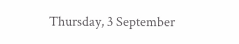Thursday, 3 September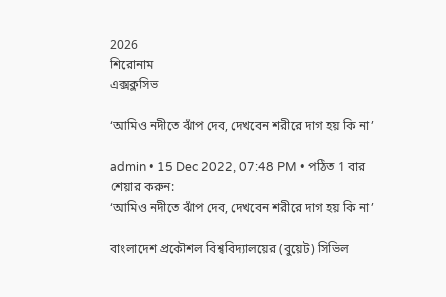2026
শিরোনাম
এক্সক্লসিভ

‘আমিও নদীতে ঝাঁপ দেব, দেখবেন শরীরে দাগ হয় কি না’

admin • 15 Dec 2022, 07:48 PM • পঠিত 1 বার
শেয়ার করুন:
‘আমিও নদীতে ঝাঁপ দেব, দেখবেন শরীরে দাগ হয় কি না’

বাংলাদেশ প্রকৌশল বিশ্ববিদ্যালয়ের (বুয়েট) সিভিল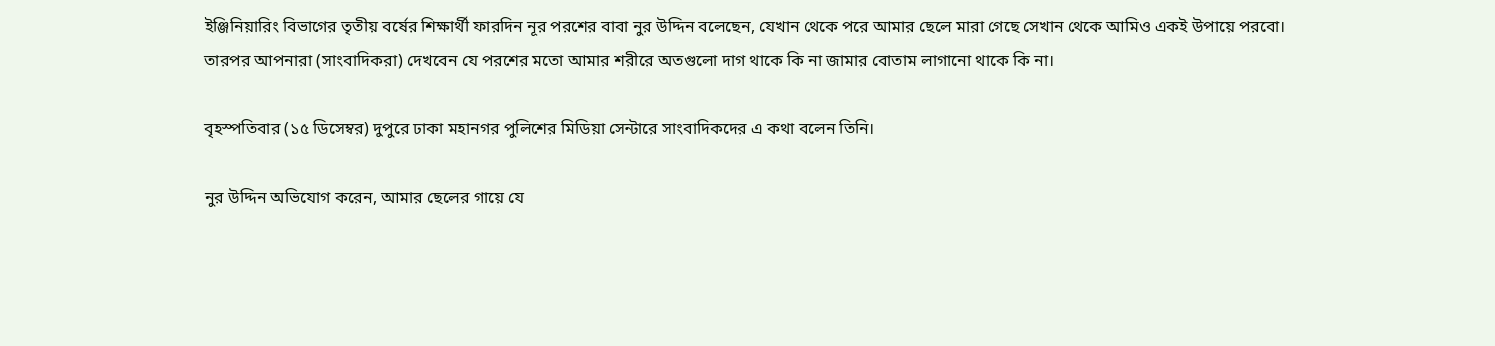ইঞ্জিনিয়ারিং বিভাগের তৃতীয় বর্ষের শিক্ষার্থী ফারদিন নূর পরশের বাবা নুর উদ্দিন বলেছেন, যেখান থেকে পরে আমার ছেলে মারা গেছে সেখান থেকে আমিও একই উপায়ে পরবো। তারপর আপনারা (সাংবাদিকরা) দেখবেন যে পরশের মতো আমার শরীরে অতগুলো দাগ থাকে কি না জামার বোতাম লাগানো থাকে কি না।

বৃহস্পতিবার (১৫ ডিসেম্বর) দুপুরে ঢাকা মহানগর পুলিশের মিডিয়া সেন্টারে সাংবাদিকদের এ কথা বলেন তিনি।

নুর উদ্দিন অভিযোগ করেন, আমার ছেলের গায়ে যে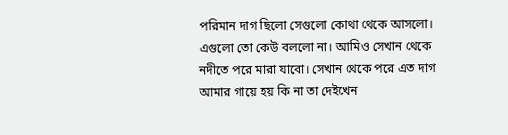পরিমান দাগ ছিলো সেগুলো কোথা থেকে আসলো। এগুলো তো কেউ বললো না। আমিও সেখান থেকে নদীতে পরে মারা যাবো। সেখান থেকে পরে এত দাগ আমার গায়ে হয় কি না তা দেইখেন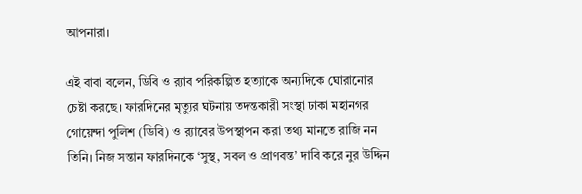আপনারা।

এই বাবা বলেন, ডিবি ও র‌্যাব পরিকল্পিত হত্যাকে অন্যদিকে ঘোরানোর চেষ্টা করছে। ফারদিনের মৃত্যুর ঘটনায় তদন্তকারী সংস্থা ঢাকা মহানগর গোয়েন্দা পুলিশ (ডিবি) ও র‌্যাবের উপস্থাপন করা তথ্য মানতে রাজি নন তিনি। নিজ সন্তান ফারদিনকে ‘সুস্থ, সবল ও প্রাণবন্ত’ দাবি করে নুর উদ্দিন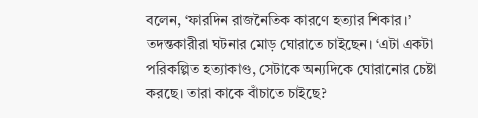বলেন, ‘ফারদিন রাজনৈতিক কারণে হত্যার শিকার।’ তদন্তকারীরা ঘটনার মোড় ঘোরাতে চাইছেন। ‘এটা একটা পরিকল্পিত হত্যাকাণ্ড, সেটাকে অন্যদিকে ঘোরানোর চেষ্টা করছে। তারা কাকে বাঁচাতে চাইছে?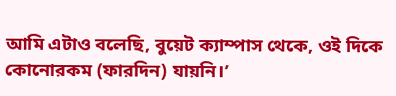আমি এটাও বলেছি, বুয়েট ক্যাম্পাস থেকে, ওই দিকে কোনোরকম (ফারদিন) যায়নি।’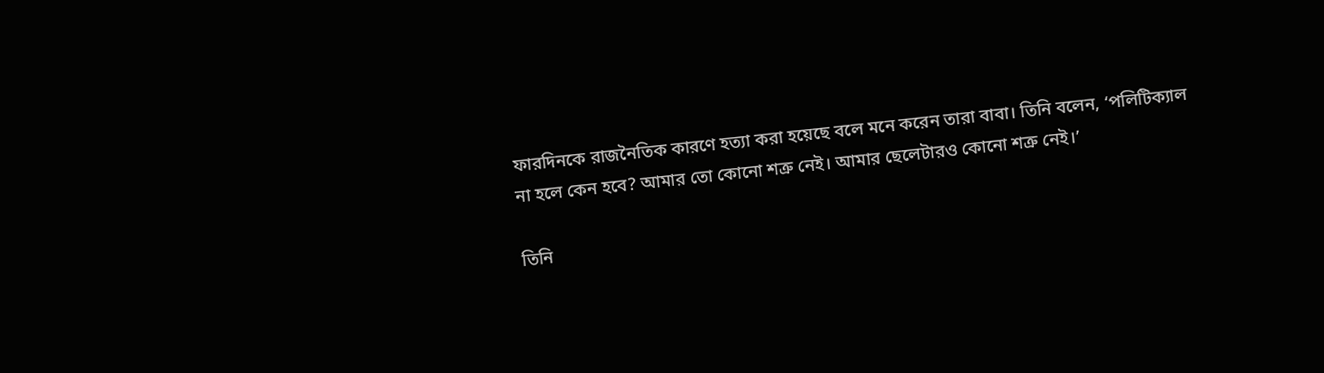ফারদিনকে রাজনৈতিক কারণে হত্যা করা হয়েছে বলে মনে করেন তারা বাবা। তিনি বলেন, ‘পলিটিক্যাল না হলে কেন হবে? আমার তো কোনো শত্রু নেই। আমার ছেলেটারও কোনো শত্রু নেই।’

তিনি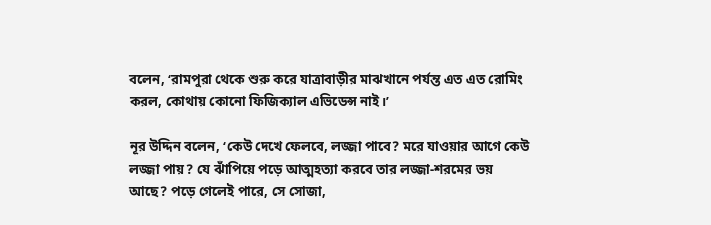বলেন, ‘রামপুরা থেকে শুরু করে যাত্রাবাড়ীর মাঝখানে পর্যন্ত এত এত রোমিং করল, কোথায় কোনো ফিজিক্যাল এভিডেন্স নাই।’

নূর উদ্দিন বলেন, ‘কেউ দেখে ফেলবে, লজ্জা পাবে? মরে যাওয়ার আগে কেউ লজ্জা পায়? যে ঝাঁপিয়ে পড়ে আত্মহত্যা করবে তার লজ্জা-শরমের ভয় আছে? পড়ে গেলেই পারে, সে সোজা,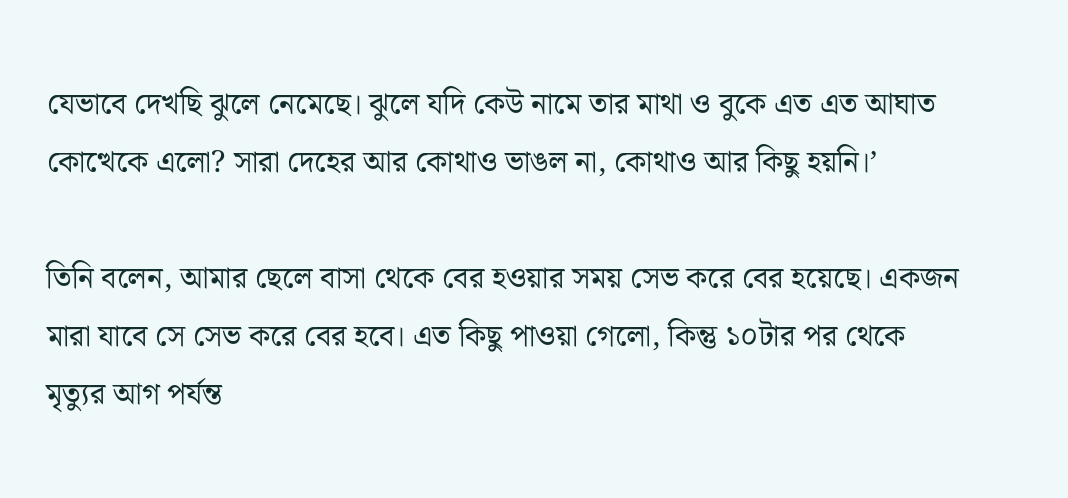যেভাবে দেখছি ঝুলে নেমেছে। ঝুলে যদি কেউ নামে তার মাথা ও বুকে এত এত আঘাত কোত্থেকে এলো? সারা দেহের আর কোথাও ভাঙল না, কোথাও আর কিছু হয়নি।’

তিনি বলেন, আমার ছেলে বাসা থেকে বের হওয়ার সময় সেভ করে বের হয়েছে। একজন মারা যাবে সে সেভ করে বের হবে। এত কিছু পাওয়া গেলো, কিন্তু ১০টার পর থেকে মৃত্যুর আগ পর্যন্ত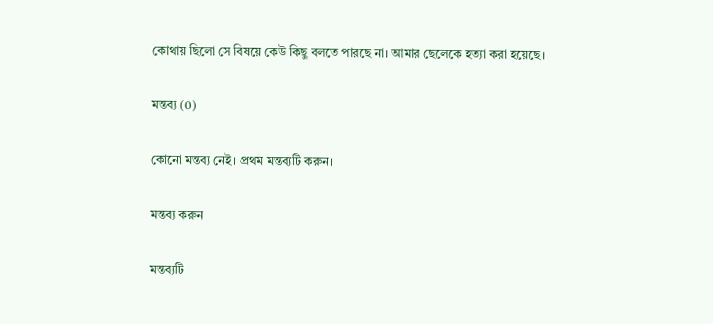কোথায় ছিলো সে বিষয়ে কেউ কিছু বলতে পারছে না। আমার ছেলেকে হত্যা করা হয়েছে।

মন্তব্য (0)

কোনো মন্তব্য নেই। প্রথম মন্তব্যটি করুন।

মন্তব্য করুন

মন্তব্যটি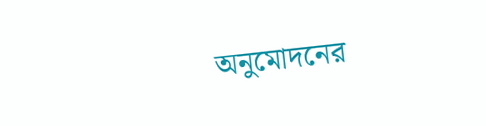অনুমোদনের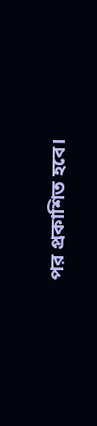পর প্রকাশিত হবে।